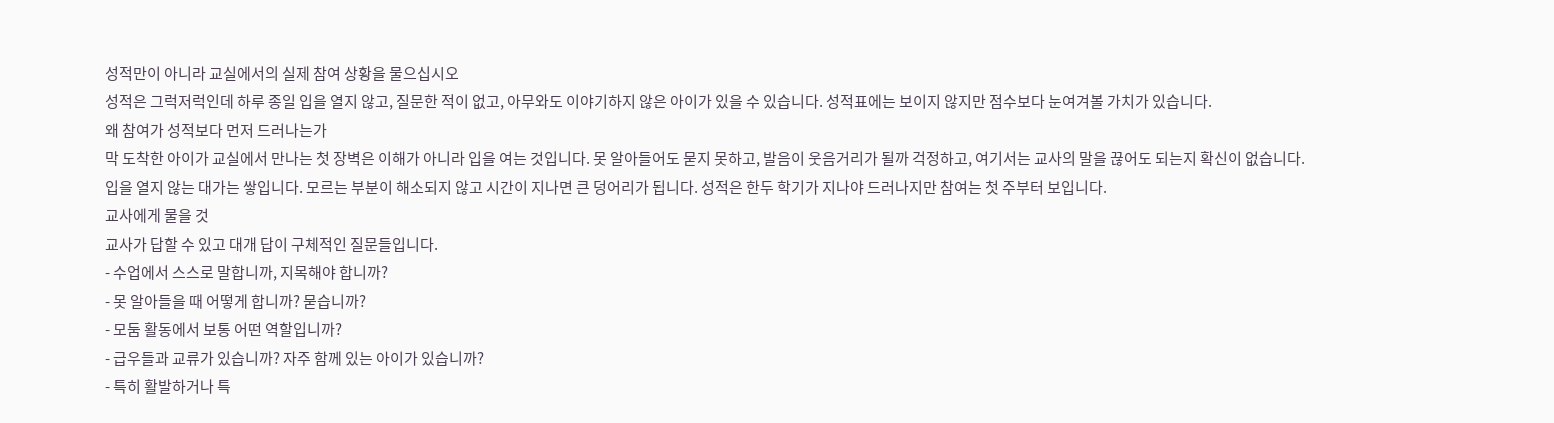성적만이 아니라 교실에서의 실제 참여 상황을 물으십시오
성적은 그럭저럭인데 하루 종일 입을 열지 않고, 질문한 적이 없고, 아무와도 이야기하지 않은 아이가 있을 수 있습니다. 성적표에는 보이지 않지만 점수보다 눈여겨볼 가치가 있습니다.
왜 참여가 성적보다 먼저 드러나는가
막 도착한 아이가 교실에서 만나는 첫 장벽은 이해가 아니라 입을 여는 것입니다. 못 알아들어도 묻지 못하고, 발음이 웃음거리가 될까 걱정하고, 여기서는 교사의 말을 끊어도 되는지 확신이 없습니다.
입을 열지 않는 대가는 쌓입니다. 모르는 부분이 해소되지 않고 시간이 지나면 큰 덩어리가 됩니다. 성적은 한두 학기가 지나야 드러나지만 참여는 첫 주부터 보입니다.
교사에게 물을 것
교사가 답할 수 있고 대개 답이 구체적인 질문들입니다.
- 수업에서 스스로 말합니까, 지목해야 합니까?
- 못 알아들을 때 어떻게 합니까? 묻습니까?
- 모둠 활동에서 보통 어떤 역할입니까?
- 급우들과 교류가 있습니까? 자주 함께 있는 아이가 있습니까?
- 특히 활발하거나 특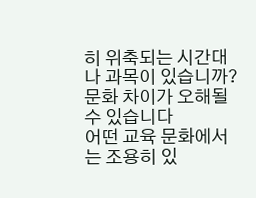히 위축되는 시간대나 과목이 있습니까?
문화 차이가 오해될 수 있습니다
어떤 교육 문화에서는 조용히 있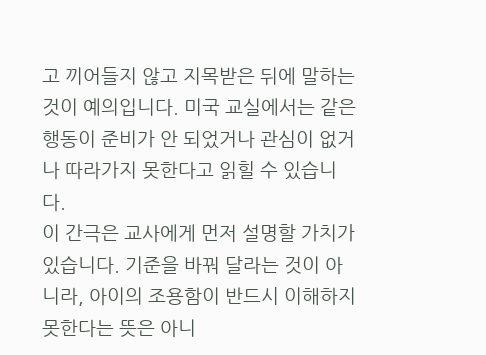고 끼어들지 않고 지목받은 뒤에 말하는 것이 예의입니다. 미국 교실에서는 같은 행동이 준비가 안 되었거나 관심이 없거나 따라가지 못한다고 읽힐 수 있습니다.
이 간극은 교사에게 먼저 설명할 가치가 있습니다. 기준을 바꿔 달라는 것이 아니라, 아이의 조용함이 반드시 이해하지 못한다는 뜻은 아니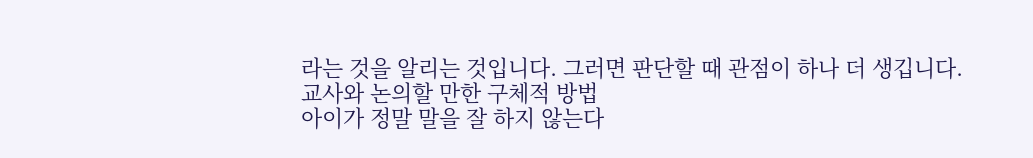라는 것을 알리는 것입니다. 그러면 판단할 때 관점이 하나 더 생깁니다.
교사와 논의할 만한 구체적 방법
아이가 정말 말을 잘 하지 않는다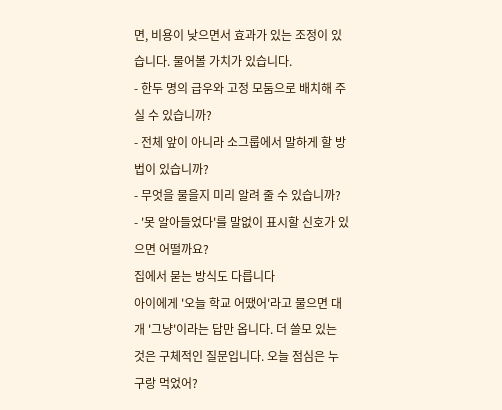면, 비용이 낮으면서 효과가 있는 조정이 있습니다. 물어볼 가치가 있습니다.
- 한두 명의 급우와 고정 모둠으로 배치해 주실 수 있습니까?
- 전체 앞이 아니라 소그룹에서 말하게 할 방법이 있습니까?
- 무엇을 물을지 미리 알려 줄 수 있습니까?
- '못 알아들었다'를 말없이 표시할 신호가 있으면 어떨까요?
집에서 묻는 방식도 다릅니다
아이에게 '오늘 학교 어땠어'라고 물으면 대개 '그냥'이라는 답만 옵니다. 더 쓸모 있는 것은 구체적인 질문입니다. 오늘 점심은 누구랑 먹었어?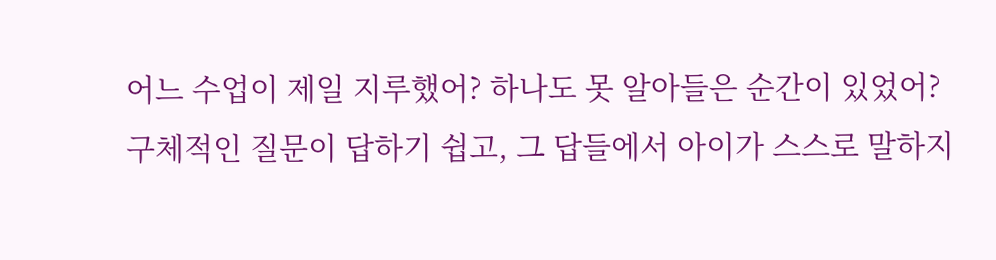어느 수업이 제일 지루했어? 하나도 못 알아들은 순간이 있었어?
구체적인 질문이 답하기 쉽고, 그 답들에서 아이가 스스로 말하지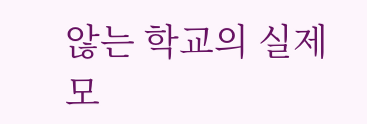않는 학교의 실제 모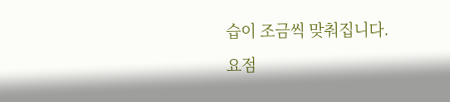습이 조금씩 맞춰집니다.
요점